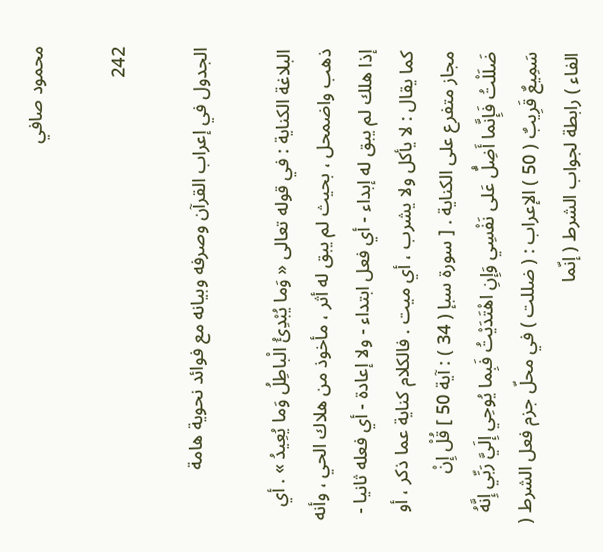محمود صافي

242

الجدول في إعراب القرآن وصرفه وبيانه مع فوائد نحوية هامة

البلاغة الكناية : في قوله تعالى « وَما يُبْدِئُ الْباطِلُ وَما يُعِيدُ » . أي ذهب واضمحل ، بحيث لم يبق له أثر ، مأخوذ من هلاك الحي ، وأنه إذا هلك لم يبق له إبداء - أي فعل ابتداء - ولا إعادة - أي فعله ثانيا - كما يقال : لا يأكل ولا يشرب ، أي ميت . فالكلام كناية عما ذكر ، أو مجاز متفرع على الكناية . [ سورة سبإ ( 34 ) : آية 50 ] قُلْ إِنْ ضَلَلْتُ فَإِنَّما أَضِلُّ عَلى نَفْسِي وَإِنِ اهْتَدَيْتُ فَبِما يُوحِي إِلَيَّ رَبِّي إِنَّهُ سَمِيعٌ قَرِيبٌ ( 50 ) الإعراب : ( ضللت ) في محلّ جزم فعل الشرط ( الفاء ) رابطة لجواب الشرط ( إنّما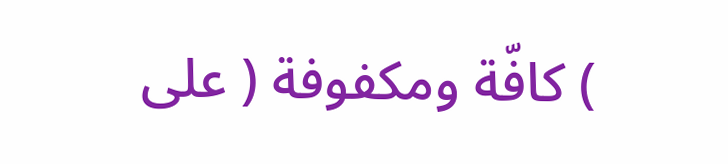) كافّة ومكفوفة ( على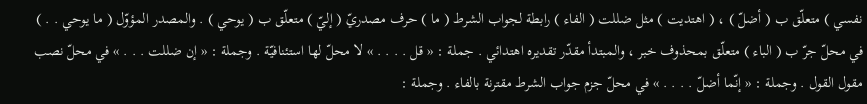نفسي ) متعلّق ب ( أضلّ ) ، ( اهتديت ) مثل ضللت ( الفاء ) رابطة لجواب الشرط ( ما ) حرف مصدريّ ( إليّ ) متعلّق ب ( يوحي ) . والمصدر المؤوّل ( ما يوحي . . ) في محلّ جرّ ب ( الباء ) متعلّق بمحذوف خبر ، والمبتدأ مقدّر تقديره اهتدائي . جملة : « قل . . . . » لا محلّ لها استئنافيّة . وجملة : « إن ضللت . . . » في محلّ نصب مقول القول . وجملة : « إنّما أضلّ . . . . » في محلّ جزم جواب الشرط مقترنة بالفاء . وجملة :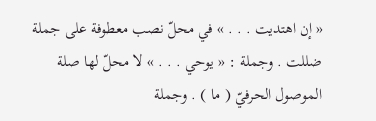« إن اهتديت . . . » في محلّ نصب معطوفة على جملة ضللت . وجملة : « يوحي . . . » لا محلّ لها صلة الموصول الحرفيّ ( ما ) . وجملة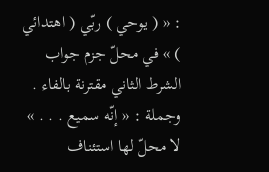: « ( يوحي ) ربّي ( اهتدائي ) » في محلّ جزم جواب الشرط الثاني مقترنة بالفاء . وجملة : « إنّه سميع . . . » لا محلّ لها استئناف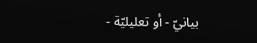بيانيّ - أو تعليليّة -